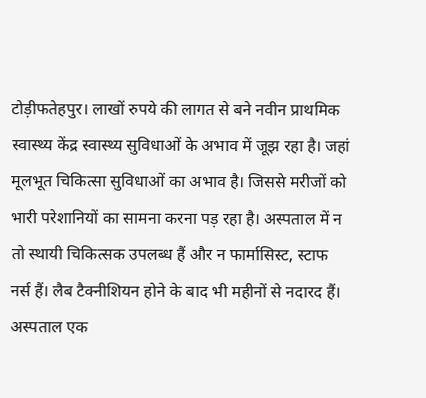टोड़ीफतेहपुर। लाखों रुपये की लागत से बने नवीन प्राथमिक स्वास्थ्य केंद्र स्वास्थ्य सुविधाओं के अभाव में जूझ रहा है। जहां मूलभूत चिकित्सा सुविधाओं का अभाव है। जिससे मरीजों को भारी परेशानियों का सामना करना पड़ रहा है। अस्पताल में न तो स्थायी चिकित्सक उपलब्ध हैं और न फार्मासिस्ट, स्टाफ नर्स हैं। लैब टैक्नीशियन होने के बाद भी महीनों से नदारद हैं। अस्पताल एक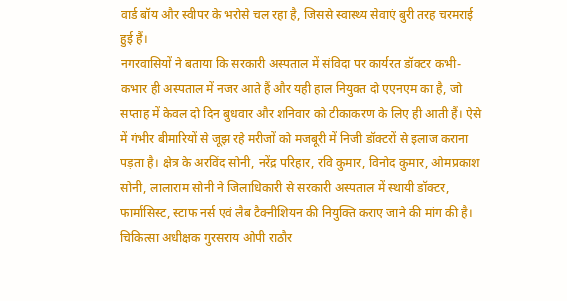वार्ड बॉय और स्वीपर के भरोसे चल रहा है, जिससे स्वास्थ्य सेवाएं बुरी तरह चरमराई हुई हैं।
नगरवासियों ने बताया कि सरकारी अस्पताल में संविदा पर कार्यरत डॉक्टर कभी-कभार ही अस्पताल में नजर आते हैं और यही हाल नियुक्त दो एएनएम का है, जो सप्ताह में केवल दो दिन बुधवार और शनिवार को टीकाकरण के लिए ही आती हैं। ऐसे में गंभीर बीमारियों से जूझ रहे मरीजों को मजबूरी में निजी डॉक्टरों से इलाज कराना पड़ता है। क्षेत्र के अरविंद सोनी, नरेंद्र परिहार, रवि कुमार, विनोद कुमार, ओमप्रकाश सोनी, लालाराम सोनी ने जिलाधिकारी से सरकारी अस्पताल में स्थायी डॉक्टर, फार्मासिस्ट, स्टाफ नर्स एवं लैब टैक्नीशियन की नियुक्ति कराए जाने की मांग की है। चिकित्सा अधीक्षक गुरसराय ओपी राठौर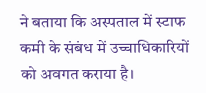ने बताया कि अस्पताल में स्टाफ कमी के संबंध में उच्चाधिकारियों को अवगत कराया है।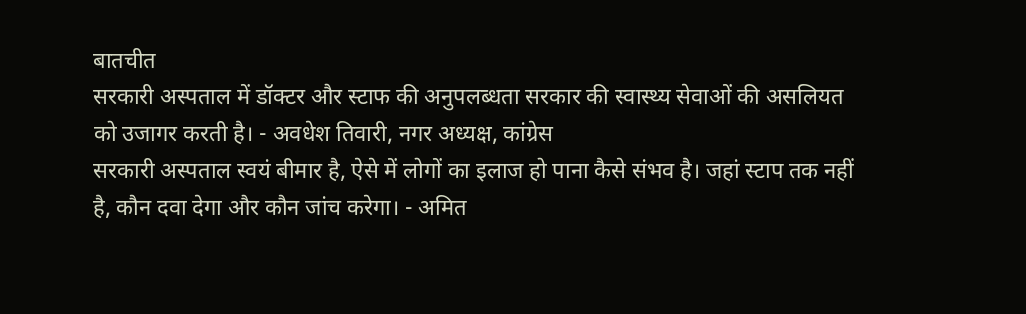बातचीत
सरकारी अस्पताल में डॉक्टर और स्टाफ की अनुपलब्धता सरकार की स्वास्थ्य सेवाओं की असलियत को उजागर करती है। - अवधेश तिवारी, नगर अध्यक्ष, कांग्रेस
सरकारी अस्पताल स्वयं बीमार है, ऐसे में लोगों का इलाज हो पाना कैसे संभव है। जहां स्टाप तक नहीं है, कौन दवा देगा और कौन जांच करेगा। - अमित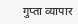गुप्ता व्यापार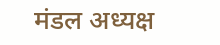मंडल अध्यक्ष